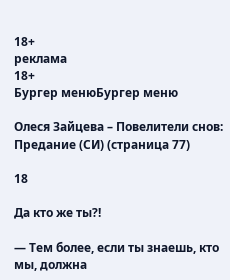18+
реклама
18+
Бургер менюБургер меню

Олеся Зайцева – Повелители снов: Предание (СИ) (страница 77)

18

Да кто же ты?!

— Тем более, если ты знаешь, кто мы, должна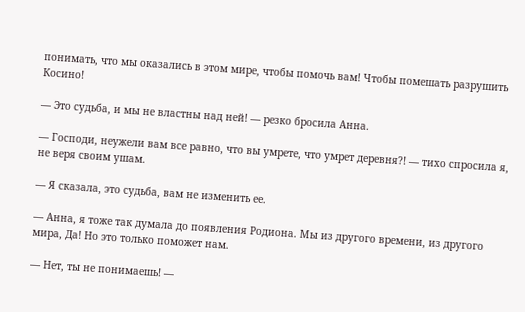понимать, что мы оказались в этом мире, чтобы помочь вам! Чтобы помешать разрушить Косино!

— Это судьба, и мы не властны над ней! — резко бросила Анна.

— Господи, неужели вам все равно, что вы умрете, что умрет деревня?! — тихо спросила я, не веря своим ушам.

— Я сказала, это судьба, вам не изменить ее.

— Анна, я тоже так думала до появления Родиона. Мы из другого времени, из другого мира, Да! Но это только поможет нам.

— Нет, ты не понимаешь! —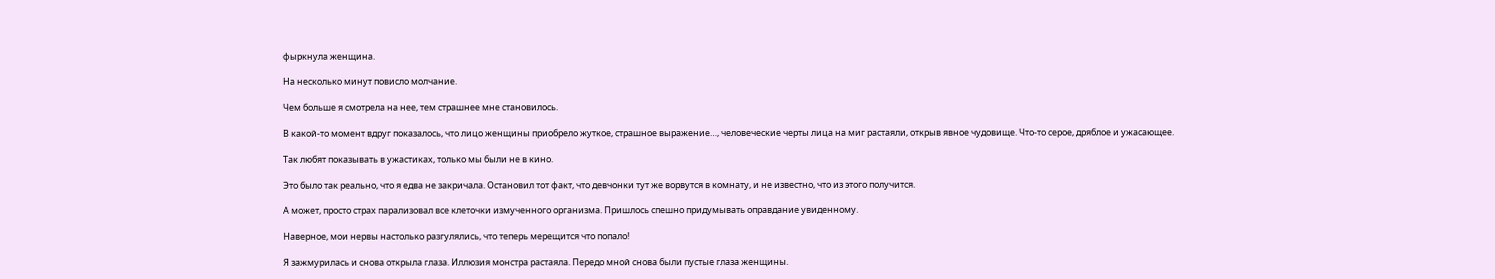фыркнула женщина.

На несколько минут повисло молчание.

Чем больше я смотрела на нее, тем страшнее мне становилось.

В какой-то момент вдруг показалось, что лицо женщины приобрело жуткое, страшное выражение…, человеческие черты лица на миг растаяли, открыв явное чудовище. Что-то серое, дряблое и ужасающее.

Так любят показывать в ужастиках, только мы были не в кино.

Это было так реально, что я едва не закричала. Остановил тот факт, что девчонки тут же ворвутся в комнату, и не известно, что из этого получится.

А может, просто страх парализовал все клеточки измученного организма. Пришлось спешно придумывать оправдание увиденному.

Наверное, мои нервы настолько разгулялись, что теперь мерещится что попало!

Я зажмурилась и снова открыла глаза. Иллюзия монстра растаяла. Передо мной снова были пустые глаза женщины.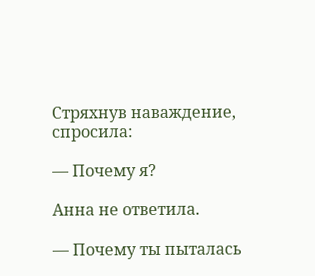Стряхнув наваждение, спросила:

— Почему я?

Анна не ответила.

— Почему ты пыталась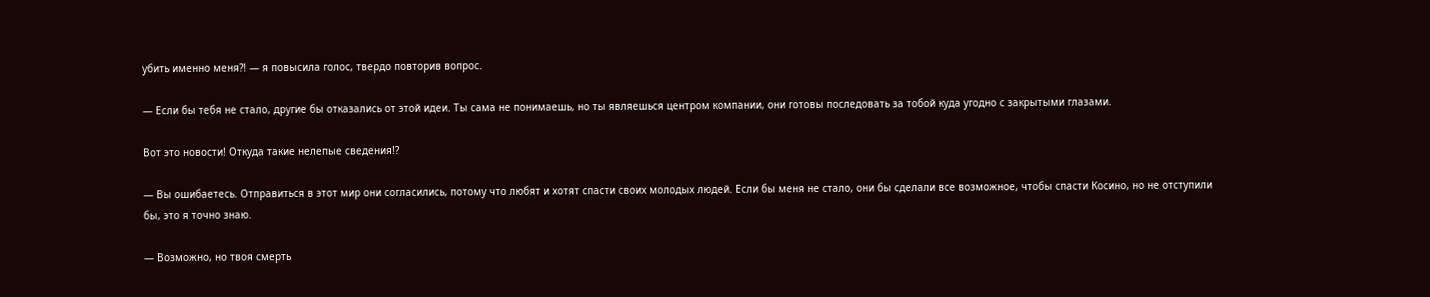убить именно меня?! — я повысила голос, твердо повторив вопрос.

— Если бы тебя не стало, другие бы отказались от этой идеи. Ты сама не понимаешь, но ты являешься центром компании, они готовы последовать за тобой куда угодно с закрытыми глазами.

Вот это новости! Откуда такие нелепые сведения!?

— Вы ошибаетесь. Отправиться в этот мир они согласились, потому что любят и хотят спасти своих молодых людей. Если бы меня не стало, они бы сделали все возможное, чтобы спасти Косино, но не отступили бы, это я точно знаю.

— Возможно, но твоя смерть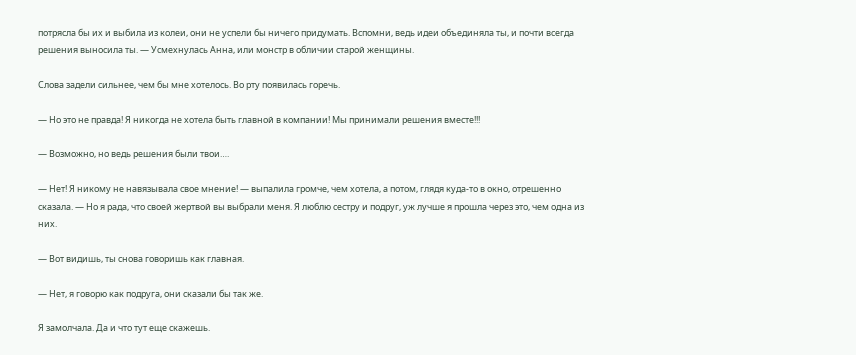потрясла бы их и выбила из колеи, они не успели бы ничего придумать. Вспомни, ведь идеи объединяла ты, и почти всегда решения выносила ты. — Усмехнулась Анна, или монстр в обличии старой женщины.

Слова задели сильнее, чем бы мне хотелось. Во рту появилась горечь.

— Но это не правда! Я никогда не хотела быть главной в компании! Мы принимали решения вместе!!!

— Возможно, но ведь решения были твои….

— Нет! Я никому не навязывала свое мнение! — выпалила громче, чем хотела, а потом, глядя куда-то в окно, отрешенно сказала. — Но я рада, что своей жертвой вы выбрали меня. Я люблю сестру и подруг, уж лучше я прошла через это, чем одна из них.

— Вот видишь, ты снова говоришь как главная.

— Нет, я говорю как подруга, они сказали бы так же.

Я замолчала. Да и что тут еще скажешь.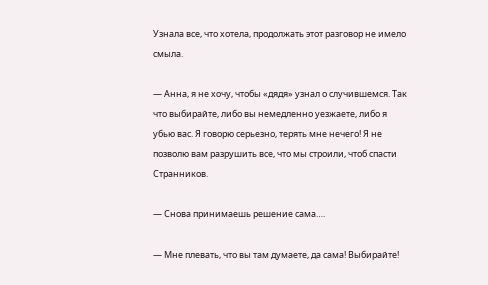Узнала все, что хотела, продолжать этот разговор не имело смыла.

— Анна, я не хочу, чтобы «дядя» узнал о случившемся. Так что выбирайте, либо вы немедленно уезжаете, либо я убью вас. Я говорю серьезно, терять мне нечего! Я не позволю вам разрушить все, что мы строили, чтоб спасти Странников.

— Снова принимаешь решение сама….

— Мне плевать, что вы там думаете, да сама! Выбирайте!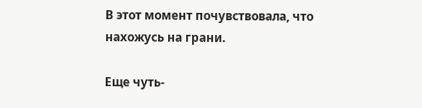В этот момент почувствовала, что нахожусь на грани.

Еще чуть-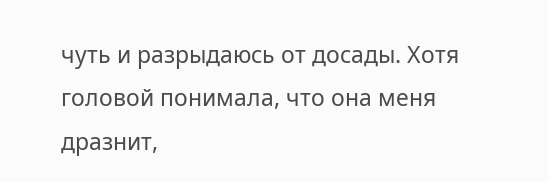чуть и разрыдаюсь от досады. Хотя головой понимала, что она меня дразнит,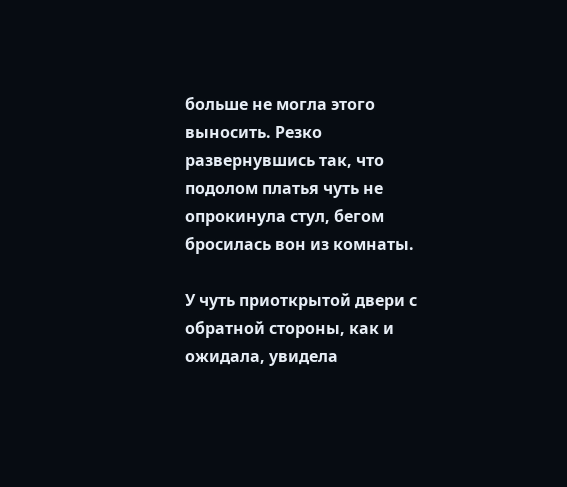больше не могла этого выносить. Резко развернувшись так, что подолом платья чуть не опрокинула стул, бегом бросилась вон из комнаты.

У чуть приоткрытой двери с обратной стороны, как и ожидала, увидела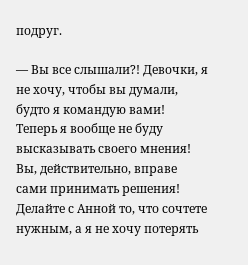подруг.

— Вы все слышали?! Девочки, я не хочу, чтобы вы думали, будто я командую вами! Теперь я вообще не буду высказывать своего мнения! Вы, действительно, вправе сами принимать решения! Делайте с Анной то, что сочтете нужным, а я не хочу потерять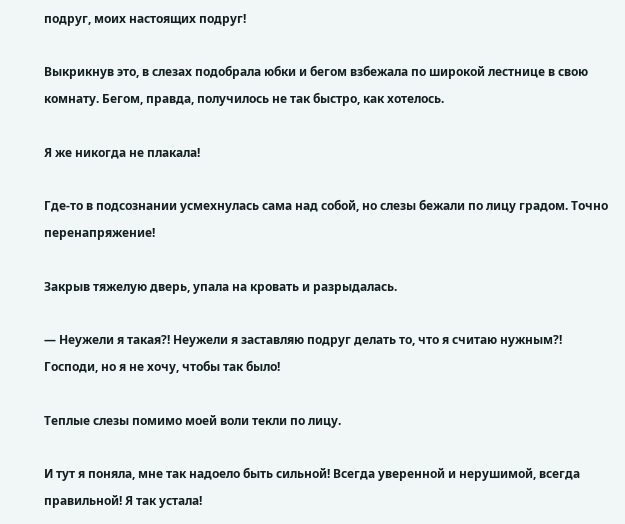подруг, моих настоящих подруг!

Выкрикнув это, в слезах подобрала юбки и бегом взбежала по широкой лестнице в свою комнату. Бегом, правда, получилось не так быстро, как хотелось.

Я же никогда не плакала!

Где-то в подсознании усмехнулась сама над собой, но слезы бежали по лицу градом. Точно перенапряжение!

Закрыв тяжелую дверь, упала на кровать и разрыдалась.

— Неужели я такая?! Неужели я заставляю подруг делать то, что я считаю нужным?! Господи, но я не хочу, чтобы так было!

Теплые слезы помимо моей воли текли по лицу.

И тут я поняла, мне так надоело быть сильной! Всегда уверенной и нерушимой, всегда правильной! Я так устала!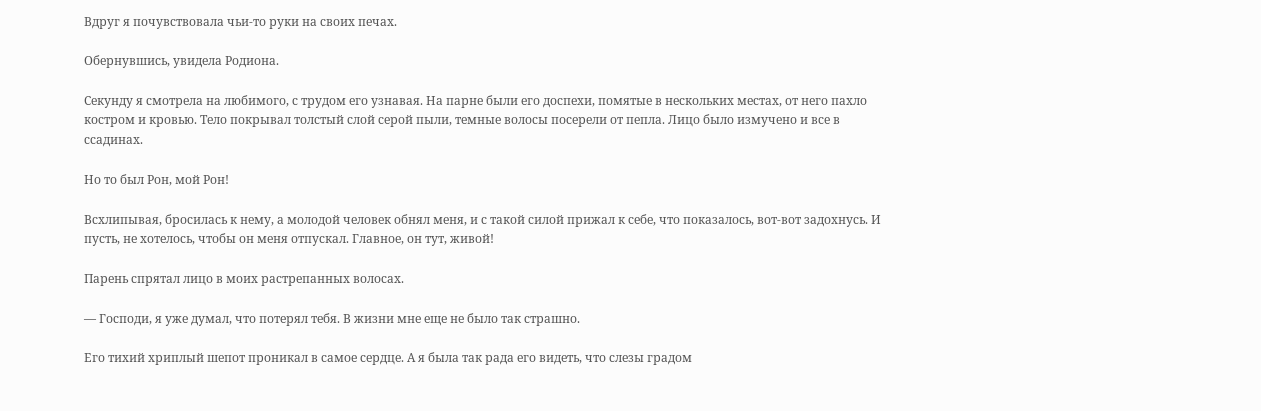Вдруг я почувствовала чьи-то руки на своих печах.

Обернувшись, увидела Родиона.

Секунду я смотрела на любимого, с трудом его узнавая. На парне были его доспехи, помятые в нескольких местах, от него пахло костром и кровью. Тело покрывал толстый слой серой пыли, темные волосы посерели от пепла. Лицо было измучено и все в ссадинах.

Но то был Рон, мой Рон!

Всхлипывая, бросилась к нему, а молодой человек обнял меня, и с такой силой прижал к себе, что показалось, вот-вот задохнусь. И пусть, не хотелось, чтобы он меня отпускал. Главное, он тут, живой!

Парень спрятал лицо в моих растрепанных волосах.

— Господи, я уже думал, что потерял тебя. В жизни мне еще не было так страшно.

Его тихий хриплый шепот проникал в самое сердце. А я была так рада его видеть, что слезы градом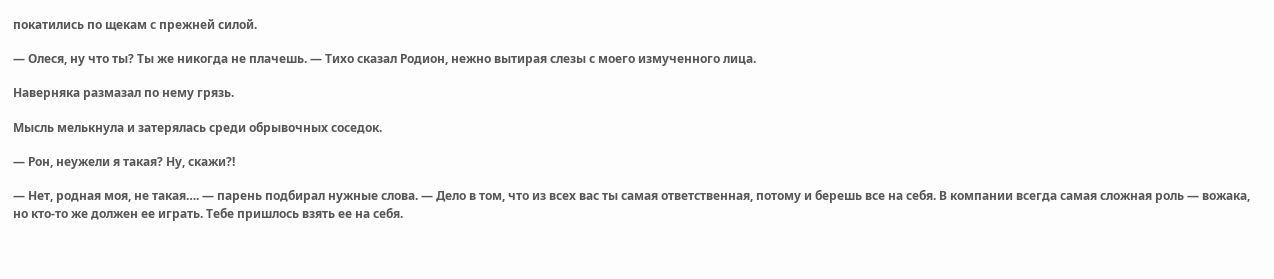покатились по щекам с прежней силой.

— Олеся, ну что ты? Ты же никогда не плачешь. — Тихо сказал Родион, нежно вытирая слезы с моего измученного лица.

Наверняка размазал по нему грязь.

Мысль мелькнула и затерялась среди обрывочных соседок.

— Рон, неужели я такая? Ну, скажи?!

— Нет, родная моя, не такая…. — парень подбирал нужные слова. — Дело в том, что из всех вас ты самая ответственная, потому и берешь все на себя. В компании всегда самая сложная роль — вожака, но кто-то же должен ее играть. Тебе пришлось взять ее на себя.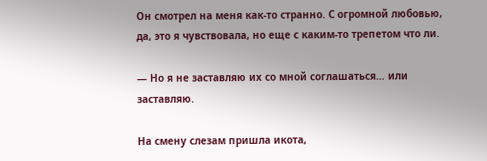Он смотрел на меня как-то странно. С огромной любовью, да, это я чувствовала, но еще с каким-то трепетом что ли.

— Но я не заставляю их со мной соглашаться… или заставляю.

На смену слезам пришла икота,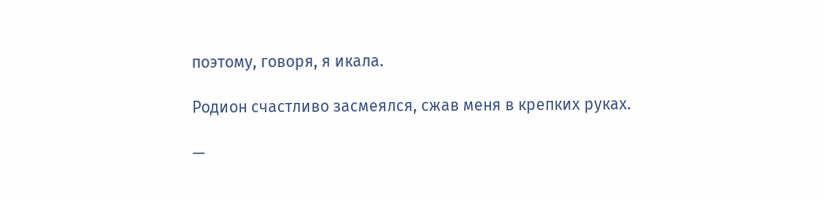поэтому, говоря, я икала.

Родион счастливо засмеялся, сжав меня в крепких руках.

—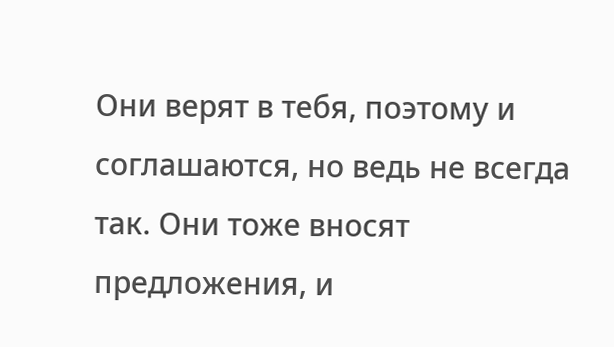Они верят в тебя, поэтому и соглашаются, но ведь не всегда так. Они тоже вносят предложения, и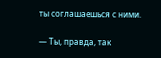ты соглашаешься с ними.

— Ты, правда, так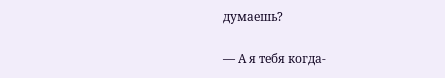думаешь?

— А я тебя когда-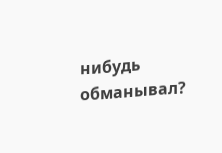нибудь обманывал?